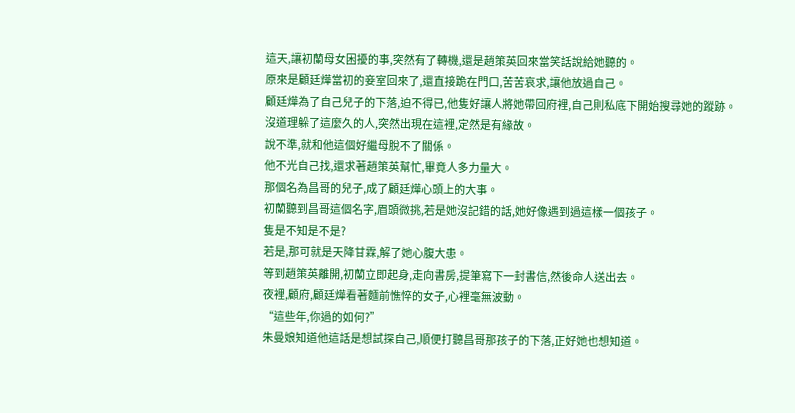這天,讓初蘭母女困擾的事,突然有了轉機,還是趙策英回來當笑話說給她聽的。
原來是顧廷燁當初的妾室回來了,還直接跪在門口,苦苦哀求,讓他放過自己。
顧廷燁為了自己兒子的下落,迫不得已,他隻好讓人將她帶回府裡,自己則私底下開始搜尋她的蹤跡。
沒道理躲了這麼久的人,突然出現在這裡,定然是有緣故。
說不準,就和他這個好繼母脫不了關係。
他不光自己找,還求著趙策英幫忙,畢竟人多力量大。
那個名為昌哥的兒子,成了顧廷燁心頭上的大事。
初蘭聽到昌哥這個名字,眉頭微挑,若是她沒記錯的話,她好像遇到過這樣一個孩子。
隻是不知是不是?
若是,那可就是天降甘霖,解了她心腹大患。
等到趙策英離開,初蘭立即起身,走向書房,提筆寫下一封書信,然後命人送出去。
夜裡,顧府,顧廷燁看著麵前憔悴的女子,心裡毫無波動。
“這些年,你過的如何?”
朱曼娘知道他這話是想試探自己,順便打聽昌哥那孩子的下落,正好她也想知道。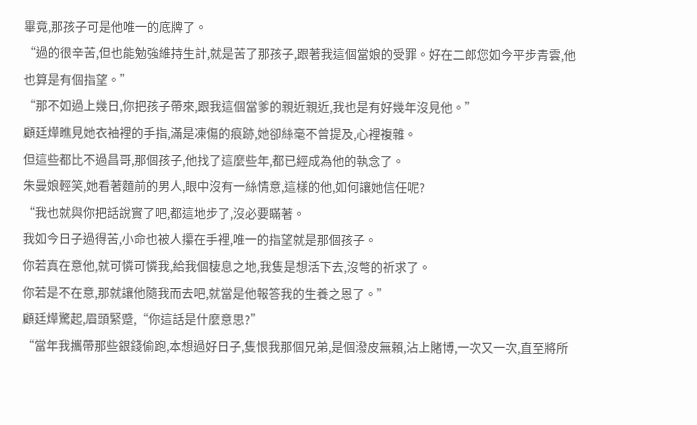畢竟,那孩子可是他唯一的底牌了。
“過的很辛苦,但也能勉強維持生計,就是苦了那孩子,跟著我這個當娘的受罪。好在二郎您如今平步青雲,他也算是有個指望。”
“那不如過上幾日,你把孩子帶來,跟我這個當爹的親近親近,我也是有好幾年沒見他。”
顧廷燁瞧見她衣袖裡的手指,滿是凍傷的痕跡,她卻絲毫不曾提及,心裡複雜。
但這些都比不過昌哥,那個孩子,他找了這麼些年,都已經成為他的執念了。
朱曼娘輕笑,她看著麵前的男人,眼中沒有一絲情意,這樣的他,如何讓她信任呢?
“我也就與你把話說實了吧,都這地步了,沒必要瞞著。
我如今日子過得苦,小命也被人攥在手裡,唯一的指望就是那個孩子。
你若真在意他,就可憐可憐我,給我個棲息之地,我隻是想活下去,沒彆的祈求了。
你若是不在意,那就讓他隨我而去吧,就當是他報答我的生養之恩了。”
顧廷燁驚起,眉頭緊蹙,“你這話是什麼意思?”
“當年我攜帶那些銀錢偷跑,本想過好日子,隻恨我那個兄弟,是個潑皮無賴,沾上賭博,一次又一次,直至將所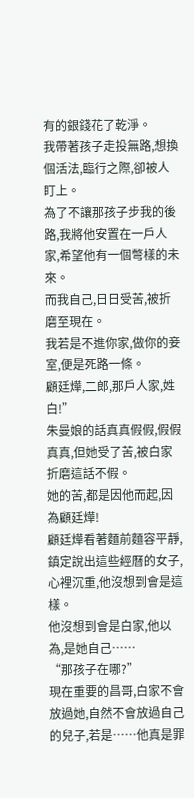有的銀錢花了乾淨。
我帶著孩子走投無路,想換個活法,臨行之際,卻被人盯上。
為了不讓那孩子步我的後路,我將他安置在一戶人家,希望他有一個彆樣的未來。
而我自己,日日受苦,被折磨至現在。
我若是不進你家,做你的妾室,便是死路一條。
顧廷燁,二郎,那戶人家,姓白!”
朱曼娘的話真真假假,假假真真,但她受了苦,被白家折磨這話不假。
她的苦,都是因他而起,因為顧廷燁!
顧廷燁看著麵前麵容平靜,鎮定說出這些經曆的女子,心裡沉重,他沒想到會是這樣。
他沒想到會是白家,他以為,是她自己……
“那孩子在哪?”
現在重要的昌哥,白家不會放過她,自然不會放過自己的兒子,若是……他真是罪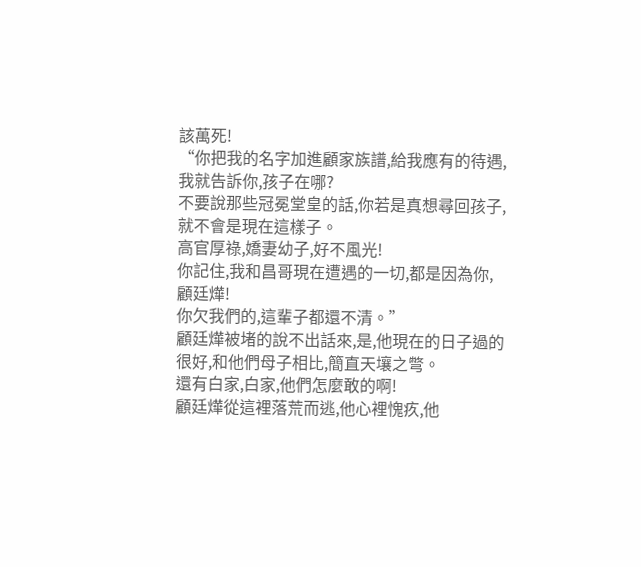該萬死!
“你把我的名字加進顧家族譜,給我應有的待遇,我就告訴你,孩子在哪?
不要說那些冠冕堂皇的話,你若是真想尋回孩子,就不會是現在這樣子。
高官厚祿,嬌妻幼子,好不風光!
你記住,我和昌哥現在遭遇的一切,都是因為你,顧廷燁!
你欠我們的,這輩子都還不清。”
顧廷燁被堵的說不出話來,是,他現在的日子過的很好,和他們母子相比,簡直天壤之彆。
還有白家,白家,他們怎麼敢的啊!
顧廷燁從這裡落荒而逃,他心裡愧疚,他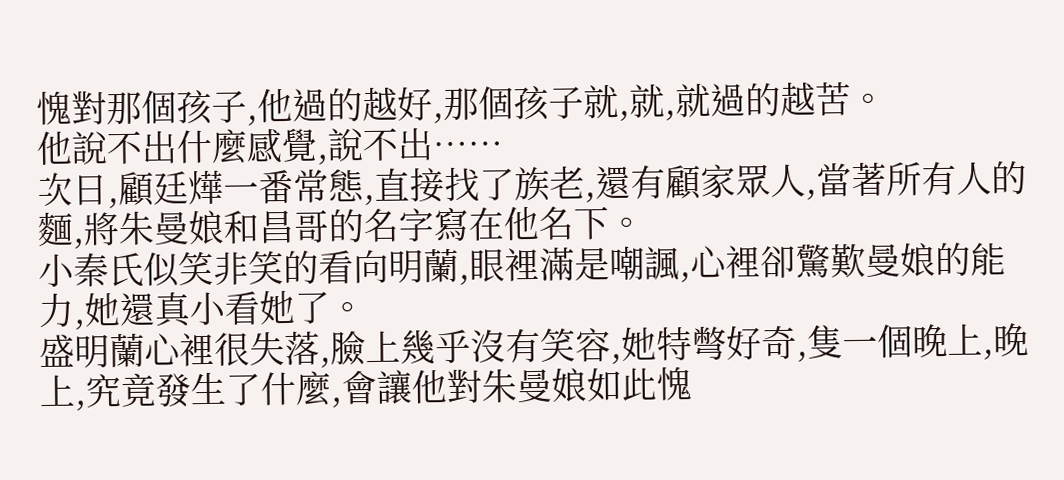愧對那個孩子,他過的越好,那個孩子就,就,就過的越苦。
他說不出什麼感覺,說不出……
次日,顧廷燁一番常態,直接找了族老,還有顧家眾人,當著所有人的麵,將朱曼娘和昌哥的名字寫在他名下。
小秦氏似笑非笑的看向明蘭,眼裡滿是嘲諷,心裡卻驚歎曼娘的能力,她還真小看她了。
盛明蘭心裡很失落,臉上幾乎沒有笑容,她特彆好奇,隻一個晚上,晚上,究竟發生了什麼,會讓他對朱曼娘如此愧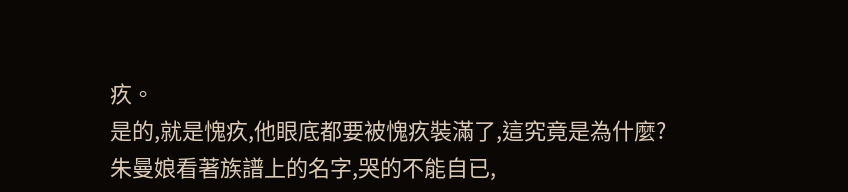疚。
是的,就是愧疚,他眼底都要被愧疚裝滿了,這究竟是為什麼?
朱曼娘看著族譜上的名字,哭的不能自已,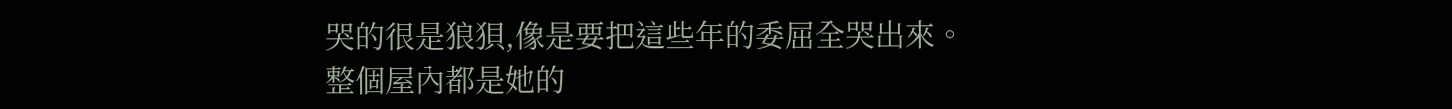哭的很是狼狽,像是要把這些年的委屈全哭出來。
整個屋內都是她的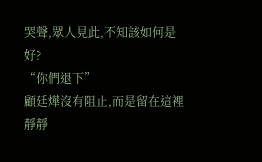哭聲,眾人見此,不知該如何是好?
“你們退下”
顧廷燁沒有阻止,而是留在這裡靜靜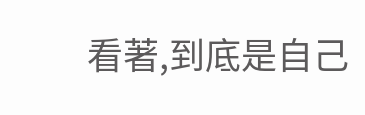看著,到底是自己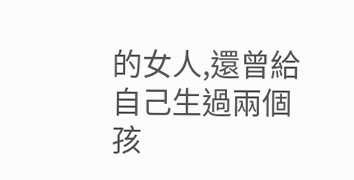的女人,還曾給自己生過兩個孩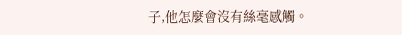子,他怎麼會沒有絲毫感觸。